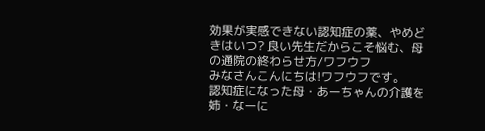効果が実感できない認知症の薬、やめどきはいつ? 良い先生だからこそ悩む、母の通院の終わらせ方/ワフウフ
みなさんこんにちは!ワフウフです。
認知症になった母・あーちゃんの介護を姉・なーに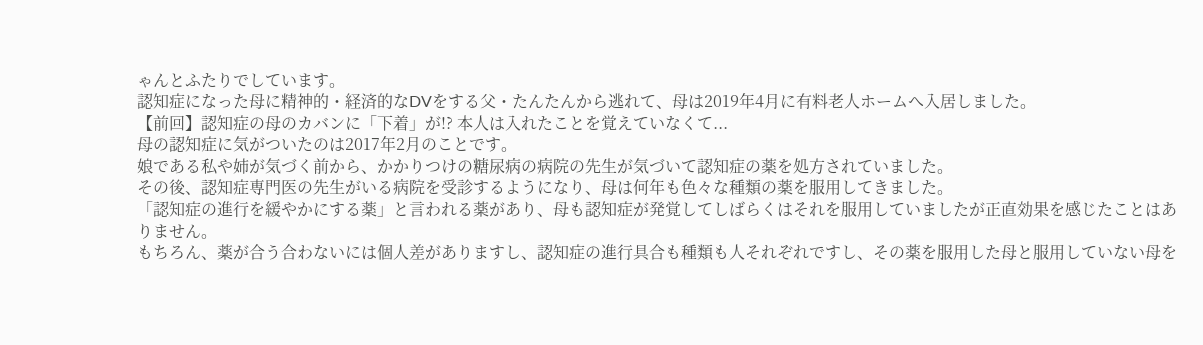ゃんとふたりでしています。
認知症になった母に精神的・経済的なDVをする父・たんたんから逃れて、母は2019年4月に有料老人ホームへ入居しました。
【前回】認知症の母のカバンに「下着」が!? 本人は入れたことを覚えていなくて...
母の認知症に気がついたのは2017年2月のことです。
娘である私や姉が気づく前から、かかりつけの糖尿病の病院の先生が気づいて認知症の薬を処方されていました。
その後、認知症専門医の先生がいる病院を受診するようになり、母は何年も色々な種類の薬を服用してきました。
「認知症の進行を緩やかにする薬」と言われる薬があり、母も認知症が発覚してしばらくはそれを服用していましたが正直効果を感じたことはありません。
もちろん、薬が合う合わないには個人差がありますし、認知症の進行具合も種類も人それぞれですし、その薬を服用した母と服用していない母を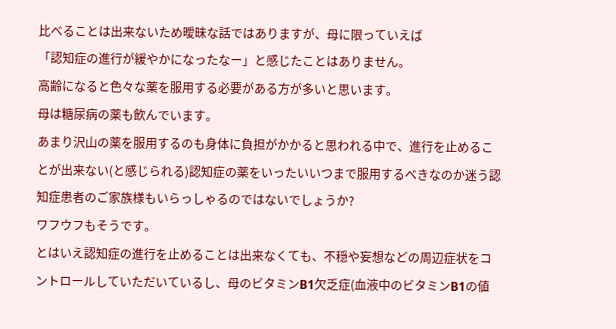比べることは出来ないため曖昧な話ではありますが、母に限っていえば
「認知症の進行が緩やかになったなー」と感じたことはありません。
高齢になると色々な薬を服用する必要がある方が多いと思います。
母は糖尿病の薬も飲んでいます。
あまり沢山の薬を服用するのも身体に負担がかかると思われる中で、進行を止めることが出来ない(と感じられる)認知症の薬をいったいいつまで服用するべきなのか迷う認知症患者のご家族様もいらっしゃるのではないでしょうか?
ワフウフもそうです。
とはいえ認知症の進行を止めることは出来なくても、不穏や妄想などの周辺症状をコントロールしていただいているし、母のビタミンB1欠乏症(血液中のビタミンB1の値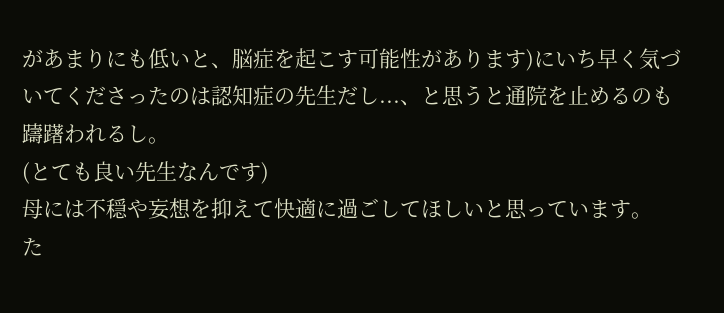があまりにも低いと、脳症を起こす可能性があります)にいち早く気づいてくださったのは認知症の先生だし...、と思うと通院を止めるのも躊躇われるし。
(とても良い先生なんです)
母には不穏や妄想を抑えて快適に過ごしてほしいと思っています。
た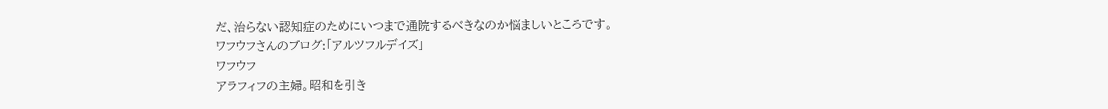だ、治らない認知症のためにいつまで通院するべきなのか悩ましいところです。
ワフウフさんのブログ:「アルツフルデイズ」
ワフウフ
アラフィフの主婦。昭和を引き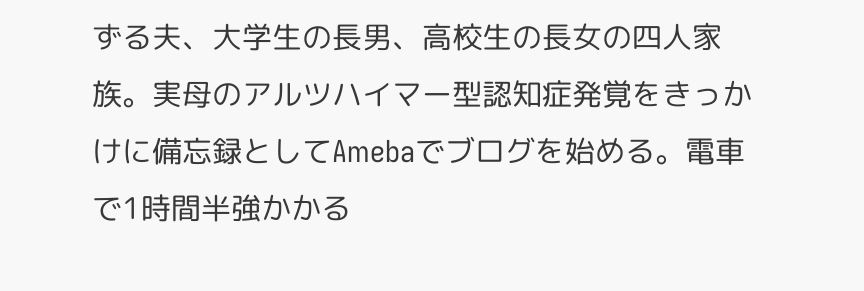ずる夫、大学生の長男、高校生の長女の四人家族。実母のアルツハイマー型認知症発覚をきっかけに備忘録としてAmebaでブログを始める。電車で1時間半強かかる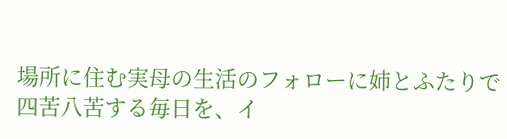場所に住む実母の生活のフォローに姉とふたりで四苦八苦する毎日を、イ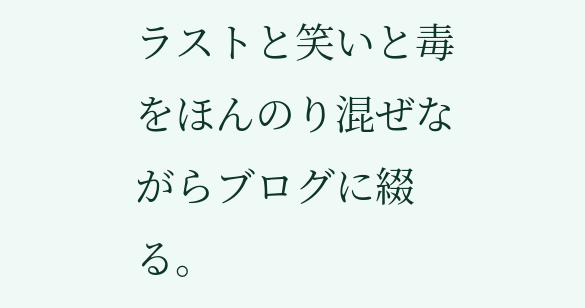ラストと笑いと毒をほんのり混ぜながらブログに綴る。